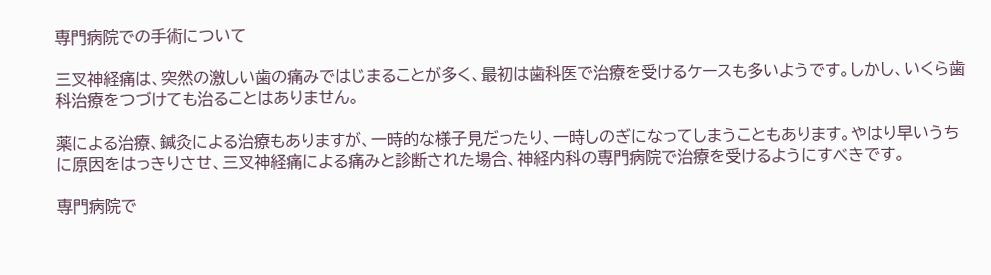専門病院での手術について

三叉神経痛は、突然の激しい歯の痛みではじまることが多く、最初は歯科医で治療を受けるケースも多いようです。しかし、いくら歯科治療をつづけても治ることはありません。

薬による治療、鍼灸による治療もありますが、一時的な様子見だったり、一時しのぎになってしまうこともあります。やはり早いうちに原因をはっきりさせ、三叉神経痛による痛みと診断された場合、神経内科の専門病院で治療を受けるようにすべきです。

専門病院で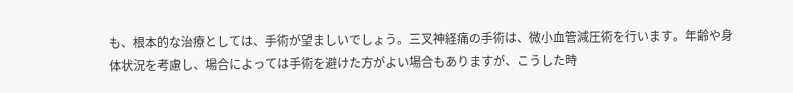も、根本的な治療としては、手術が望ましいでしょう。三叉神経痛の手術は、微小血管減圧術を行います。年齢や身体状況を考慮し、場合によっては手術を避けた方がよい場合もありますが、こうした時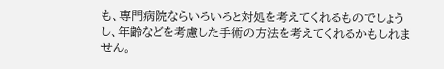も、専門病院ならいろいろと対処を考えてくれるものでしょうし、年齢などを考慮した手術の方法を考えてくれるかもしれません。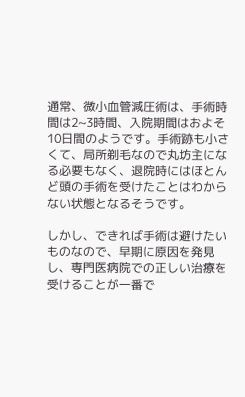通常、微小血管減圧術は、手術時間は2~3時間、入院期間はおよそ10日間のようです。手術跡も小さくて、局所剃毛なので丸坊主になる必要もなく、退院時にはほとんど頭の手術を受けたことはわからない状態となるそうです。

しかし、できれば手術は避けたいものなので、早期に原因を発見し、専門医病院での正しい治療を受けることが一番で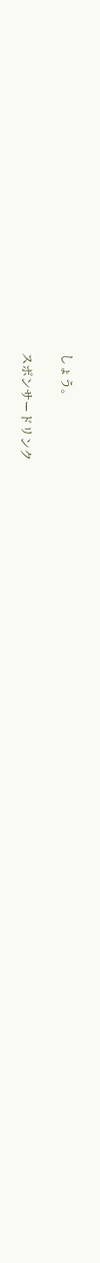しょう。

スポンサードリンク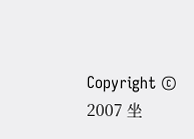Copyright © 2007 坐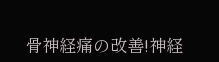骨神経痛の改善!神経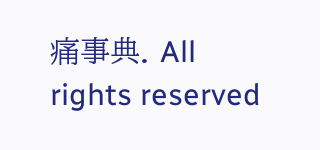痛事典. All rights reserved